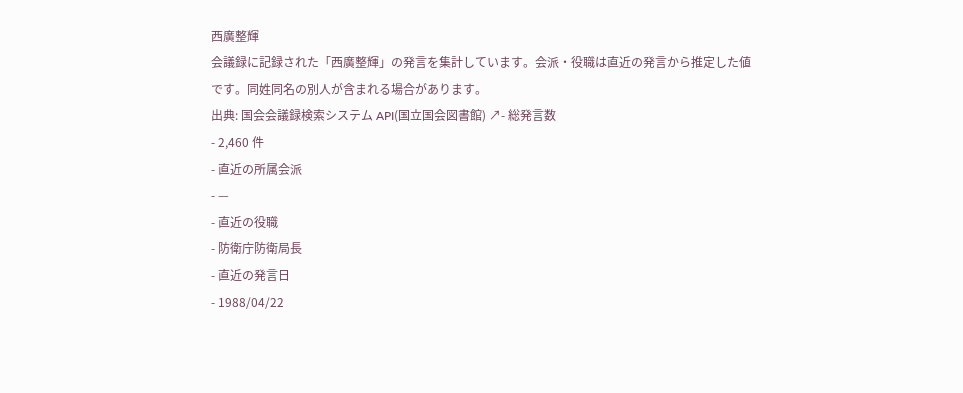西廣整輝
会議録に記録された「西廣整輝」の発言を集計しています。会派・役職は直近の発言から推定した値です。同姓同名の別人が含まれる場合があります。
出典: 国会会議録検索システム API(国立国会図書館) ↗- 総発言数
- 2,460 件
- 直近の所属会派
- —
- 直近の役職
- 防衛庁防衛局長
- 直近の発言日
- 1988/04/22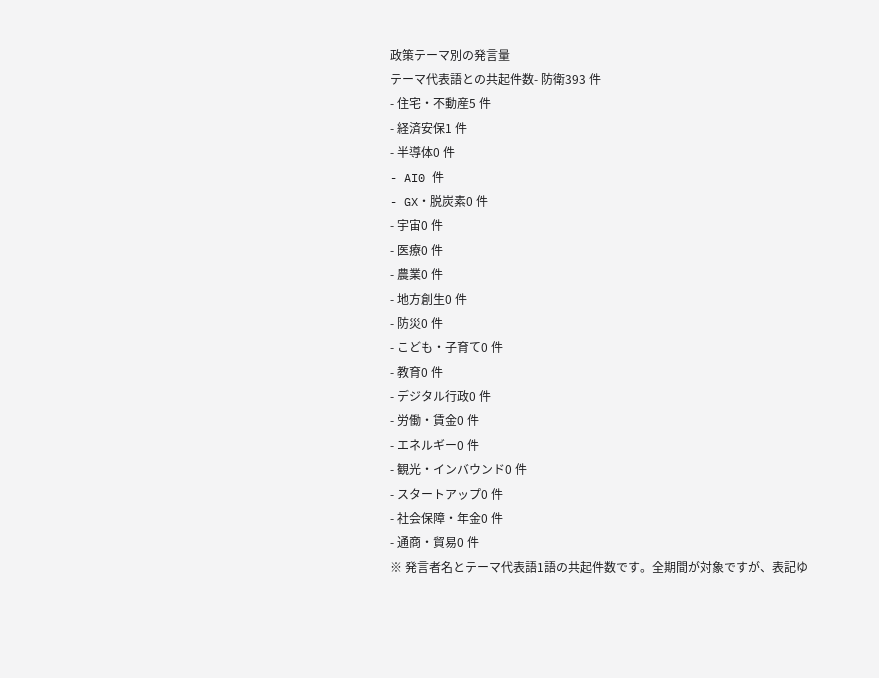政策テーマ別の発言量
テーマ代表語との共起件数- 防衛393 件
- 住宅・不動産5 件
- 経済安保1 件
- 半導体0 件
- AI0 件
- GX・脱炭素0 件
- 宇宙0 件
- 医療0 件
- 農業0 件
- 地方創生0 件
- 防災0 件
- こども・子育て0 件
- 教育0 件
- デジタル行政0 件
- 労働・賃金0 件
- エネルギー0 件
- 観光・インバウンド0 件
- スタートアップ0 件
- 社会保障・年金0 件
- 通商・貿易0 件
※ 発言者名とテーマ代表語1語の共起件数です。全期間が対象ですが、表記ゆ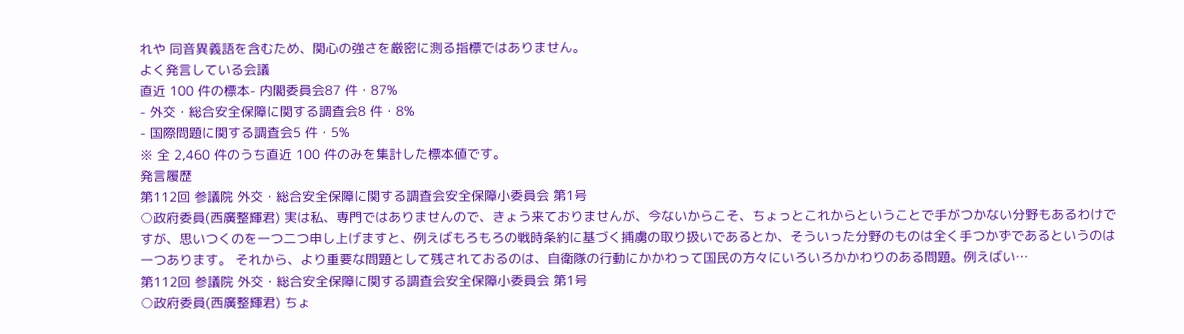れや 同音異義語を含むため、関心の強さを厳密に測る指標ではありません。
よく発言している会議
直近 100 件の標本- 内閣委員会87 件・87%
- 外交・総合安全保障に関する調査会8 件・8%
- 国際問題に関する調査会5 件・5%
※ 全 2,460 件のうち直近 100 件のみを集計した標本値です。
発言履歴
第112回 参議院 外交・総合安全保障に関する調査会安全保障小委員会 第1号
○政府委員(西廣整輝君) 実は私、専門ではありませんので、きょう来ておりませんが、今ないからこそ、ちょっとこれからということで手がつかない分野もあるわけですが、思いつくのを一つ二つ申し上げますと、例えばもろもろの戦時条約に基づく捕虜の取り扱いであるとか、そういった分野のものは全く手つかずであるというのは一つあります。 それから、より重要な問題として残されておるのは、自衛隊の行動にかかわって国民の方々にいろいろかかわりのある問題。例えばい…
第112回 参議院 外交・総合安全保障に関する調査会安全保障小委員会 第1号
○政府委員(西廣整輝君) ちょ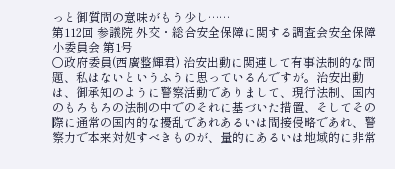っと御質問の意味がもう少し……
第112回 参議院 外交・総合安全保障に関する調査会安全保障小委員会 第1号
○政府委員(西廣整輝君) 治安出動に関連して有事法制的な問題、私はないというふうに思っているんですが。治安出動は、御承知のように警察活動でありまして、現行法制、国内のもろもろの法制の中でのそれに基づいた措置、そしてその際に通常の国内的な擾乱であれあるいは間接侵略であれ、警察力で本来対処すべきものが、量的にあるいは地域的に非常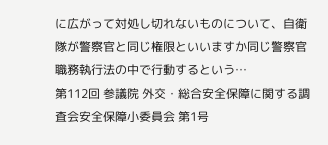に広がって対処し切れないものについて、自衛隊が警察官と同じ権限といいますか同じ警察官職務執行法の中で行動するという…
第112回 参議院 外交・総合安全保障に関する調査会安全保障小委員会 第1号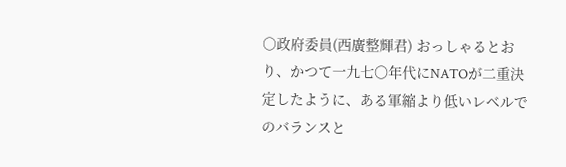○政府委員(西廣整輝君) おっしゃるとおり、かつて一九七〇年代にNATOが二重決定したように、ある軍縮より低いレベルでのバランスと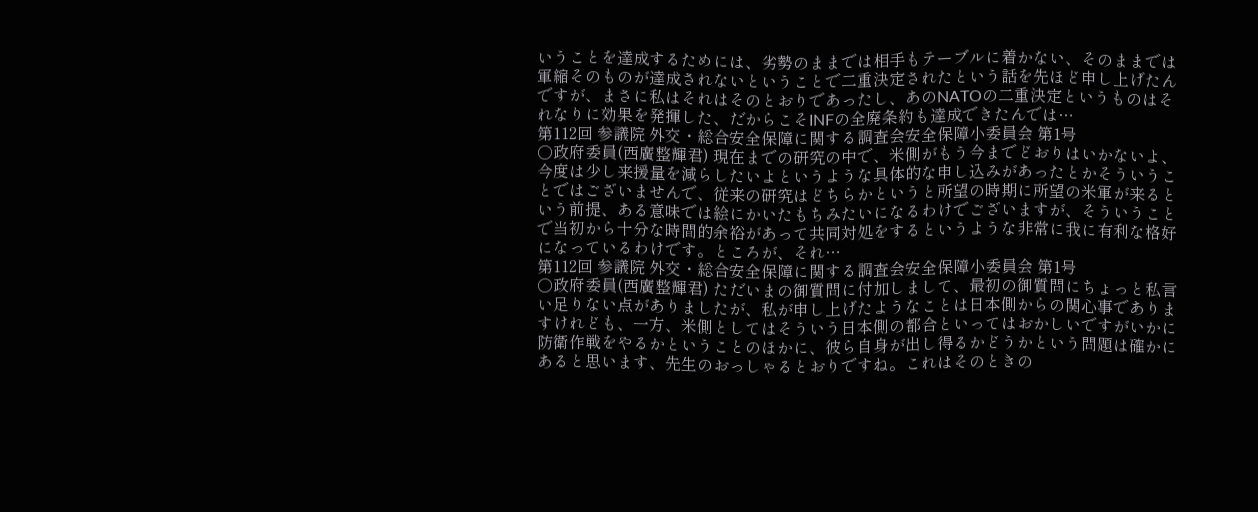いうことを達成するためには、劣勢のままでは相手もテーブルに着かない、そのままでは軍縮そのものが達成されないということで二重決定されたという話を先ほど申し上げたんですが、まさに私はそれはそのとおりであったし、あのNATOの二重決定というものはそれなりに効果を発揮した、だからこそINFの全廃条約も達成できたんでは…
第112回 参議院 外交・総合安全保障に関する調査会安全保障小委員会 第1号
○政府委員(西廣整輝君) 現在までの研究の中で、米側がもう今までどおりはいかないよ、今度は少し来援量を減らしたいよというような具体的な申し込みがあったとかそういうことではございませんで、従来の研究はどちらかというと所望の時期に所望の米軍が来るという前提、ある意味では絵にかいたもちみたいになるわけでございますが、そういうことで当初から十分な時間的余裕があって共同対処をするというような非常に我に有利な格好になっているわけです。ところが、それ…
第112回 参議院 外交・総合安全保障に関する調査会安全保障小委員会 第1号
○政府委員(西廣整輝君) ただいまの御質問に付加しまして、最初の御質問にちょっと私言い足りない点がありましたが、私が申し上げたようなことは日本側からの関心事でありますけれども、一方、米側としてはそういう日本側の都合といってはおかしいですがいかに防衛作戦をやるかということのほかに、彼ら自身が出し得るかどうかという問題は確かにあると思います、先生のおっしゃるとおりですね。これはそのときの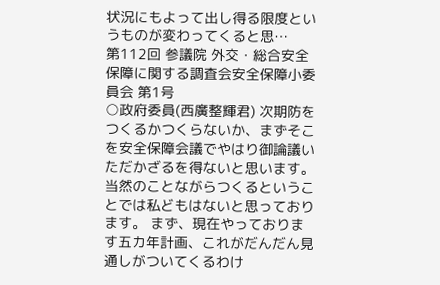状況にもよって出し得る限度というものが変わってくると思…
第112回 参議院 外交・総合安全保障に関する調査会安全保障小委員会 第1号
○政府委員(西廣整輝君) 次期防をつくるかつくらないか、まずそこを安全保障会議でやはり御論議いただかざるを得ないと思います。当然のことながらつくるということでは私どもはないと思っております。 まず、現在やっております五カ年計画、これがだんだん見通しがついてくるわけ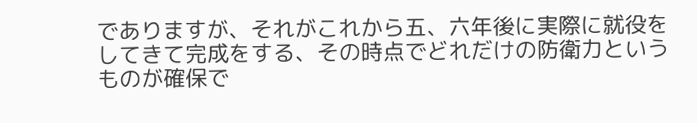でありますが、それがこれから五、六年後に実際に就役をしてきて完成をする、その時点でどれだけの防衛力というものが確保で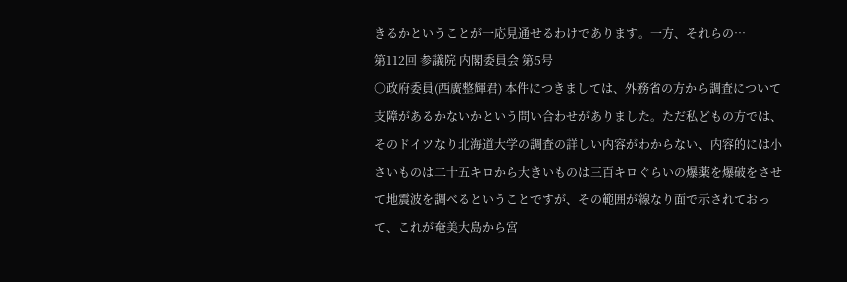きるかということが一応見通せるわけであります。一方、それらの…
第112回 参議院 内閣委員会 第5号
○政府委員(西廣整輝君) 本件につきましては、外務省の方から調査について支障があるかないかという問い合わせがありました。ただ私どもの方では、そのドイツなり北海道大学の調査の詳しい内容がわからない、内容的には小さいものは二十五キロから大きいものは三百キロぐらいの爆薬を爆破をさせて地震波を調べるということですが、その範囲が線なり面で示されておって、これが奄美大島から宮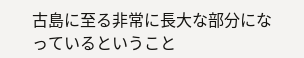古島に至る非常に長大な部分になっているということ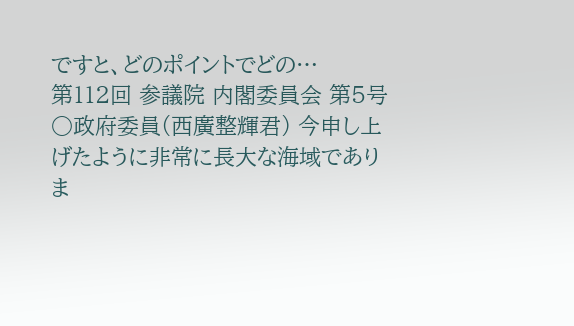ですと、どのポイントでどの…
第112回 参議院 内閣委員会 第5号
○政府委員(西廣整輝君) 今申し上げたように非常に長大な海域でありま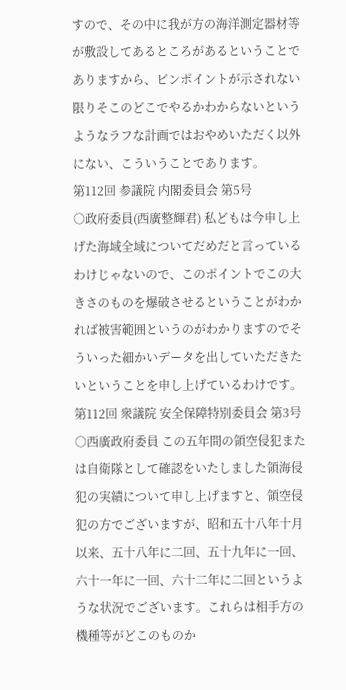すので、その中に我が方の海洋測定器材等が敷設してあるところがあるということでありますから、ピンポイントが示されない限りそこのどこでやるかわからないというようなラフな計画ではおやめいただく以外にない、こういうことであります。
第112回 参議院 内閣委員会 第5号
○政府委員(西廣整輝君) 私どもは今申し上げた海域全域についてだめだと言っているわけじゃないので、このポイントでこの大きさのものを爆破させるということがわかれば被害範囲というのがわかりますのでそういった細かいデータを出していただきたいということを申し上げているわけです。
第112回 衆議院 安全保障特別委員会 第3号
○西廣政府委員 この五年間の領空侵犯または自衛隊として確認をいたしました領海侵犯の実績について申し上げますと、領空侵犯の方でございますが、昭和五十八年十月以来、五十八年に二回、五十九年に一回、六十一年に一回、六十二年に二回というような状況でございます。これらは相手方の機種等がどこのものか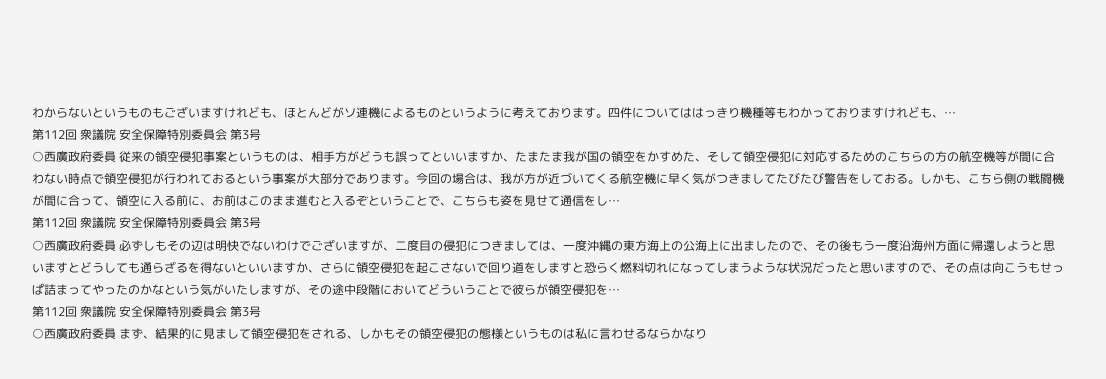わからないというものもございますけれども、ほとんどがソ連機によるものというように考えております。四件についてははっきり機種等もわかっておりますけれども、…
第112回 衆議院 安全保障特別委員会 第3号
○西廣政府委員 従来の領空侵犯事案というものは、相手方がどうも誤ってといいますか、たまたま我が国の領空をかすめた、そして領空侵犯に対応するためのこちらの方の航空機等が間に合わない時点で領空侵犯が行われておるという事案が大部分であります。今回の場合は、我が方が近づいてくる航空機に早く気がつきましてたびたび警告をしておる。しかも、こちら側の戦闘機が間に合って、領空に入る前に、お前はこのまま進むと入るぞということで、こちらも姿を見せて通信をし…
第112回 衆議院 安全保障特別委員会 第3号
○西廣政府委員 必ずしもその辺は明快でないわけでございますが、二度目の侵犯につきましては、一度沖縄の東方海上の公海上に出ましたので、その後もう一度沿海州方面に帰還しようと思いますとどうしても通らざるを得ないといいますか、さらに領空侵犯を起こさないで回り道をしますと恐らく燃料切れになってしまうような状況だったと思いますので、その点は向こうもせっぱ詰まってやったのかなという気がいたしますが、その途中段階においてどういうことで彼らが領空侵犯を…
第112回 衆議院 安全保障特別委員会 第3号
○西廣政府委員 まず、結果的に見まして領空侵犯をされる、しかもその領空侵犯の態様というものは私に言わせるならかなり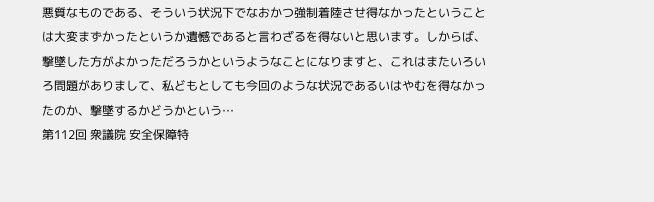悪質なものである、そういう状況下でなおかつ強制着陸させ得なかったということは大変まずかったというか遺憾であると言わざるを得ないと思います。しからば、撃墜した方がよかっただろうかというようなことになりますと、これはまたいろいろ問題がありまして、私どもとしても今回のような状況であるいはやむを得なかったのか、撃墜するかどうかという…
第112回 衆議院 安全保障特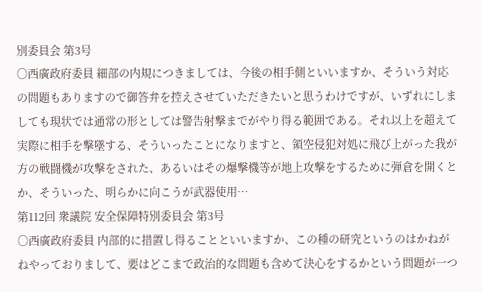別委員会 第3号
○西廣政府委員 細部の内規につきましては、今後の相手側といいますか、そういう対応の問題もありますので御答弁を控えさせていただきたいと思うわけですが、いずれにしましても現状では通常の形としては警告射撃までがやり得る範囲である。それ以上を超えて実際に相手を撃墜する、そういったことになりますと、領空侵犯対処に飛び上がった我が方の戦闘機が攻撃をされた、あるいはその爆撃機等が地上攻撃をするために弾倉を開くとか、そういった、明らかに向こうが武器使用…
第112回 衆議院 安全保障特別委員会 第3号
○西廣政府委員 内部的に措置し得ることといいますか、この種の研究というのはかねがねやっておりまして、要はどこまで政治的な問題も含めて決心をするかという問題が一つ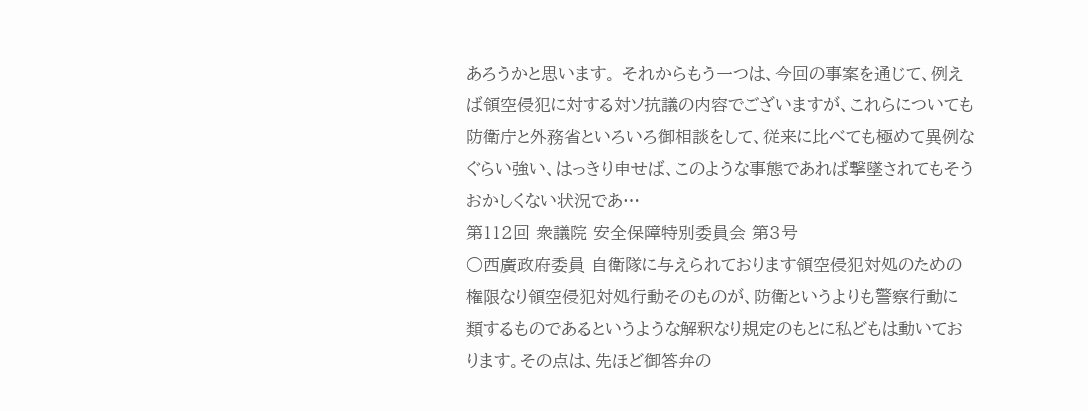あろうかと思います。 それからもう一つは、今回の事案を通じて、例えば領空侵犯に対する対ソ抗議の内容でございますが、これらについても防衛庁と外務省といろいろ御相談をして、従来に比べても極めて異例なぐらい強い、はっきり申せば、このような事態であれば撃墜されてもそうおかしくない状況であ…
第112回 衆議院 安全保障特別委員会 第3号
○西廣政府委員 自衛隊に与えられております領空侵犯対処のための権限なり領空侵犯対処行動そのものが、防衛というよりも警察行動に類するものであるというような解釈なり規定のもとに私どもは動いております。その点は、先ほど御答弁の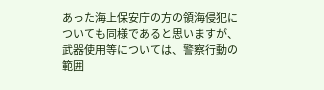あった海上保安庁の方の領海侵犯についても同様であると思いますが、武器使用等については、警察行動の範囲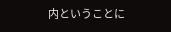内ということに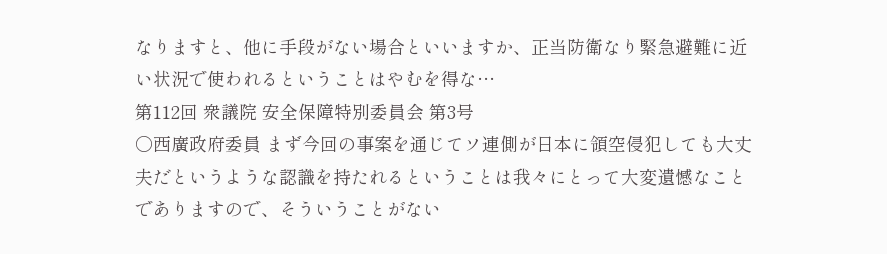なりますと、他に手段がない場合といいますか、正当防衛なり緊急避難に近い状況で使われるということはやむを得な…
第112回 衆議院 安全保障特別委員会 第3号
○西廣政府委員 まず今回の事案を通じてソ連側が日本に領空侵犯しても大丈夫だというような認識を持たれるということは我々にとって大変遺憾なことでありますので、そういうことがない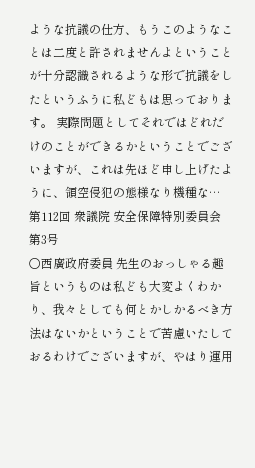ような抗議の仕方、もうこのようなことは二度と許されませんよということが十分認識されるような形で抗議をしたというふうに私どもは思っております。 実際問題としてそれではどれだけのことができるかということでございますが、これは先ほど申し上げたように、領空侵犯の態様なり機種な…
第112回 衆議院 安全保障特別委員会 第3号
○西廣政府委員 先生のおっしゃる趣旨というものは私ども大変よくわかり、我々としても何とかしかるべき方法はないかということで苦慮いたしておるわけでございますが、やはり運用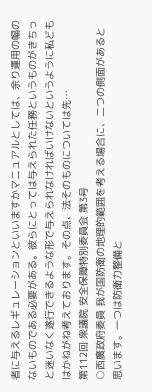者に与えるレギュレーションといいますかマニュアルとしては、余り運用の幅のないものである必要がある。彼らにとっては与えられた任務というものがきちっと迷いなく遂行できるような形で与えられなければいけないというように私どもはかねがね考えております。その点、法そのものについては先…
第112回 衆議院 安全保障特別委員会 第3号
○西廣政府委員 我が国防衛の地理的範囲を考える場合に、二つの側面があると思います。一つは防衛力整備と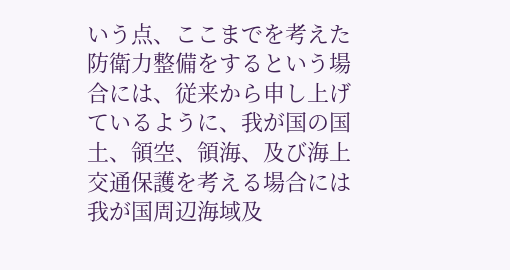いう点、ここまでを考えた防衛力整備をするという場合には、従来から申し上げているように、我が国の国土、領空、領海、及び海上交通保護を考える場合には我が国周辺海域及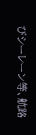びシーレーン等、航路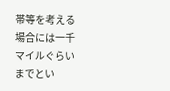帯等を考える場合には一千マイルぐらいまでとい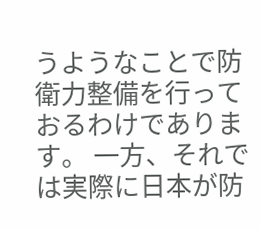うようなことで防衛力整備を行っておるわけであります。 一方、それでは実際に日本が防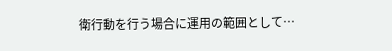衛行動を行う場合に運用の範囲として…